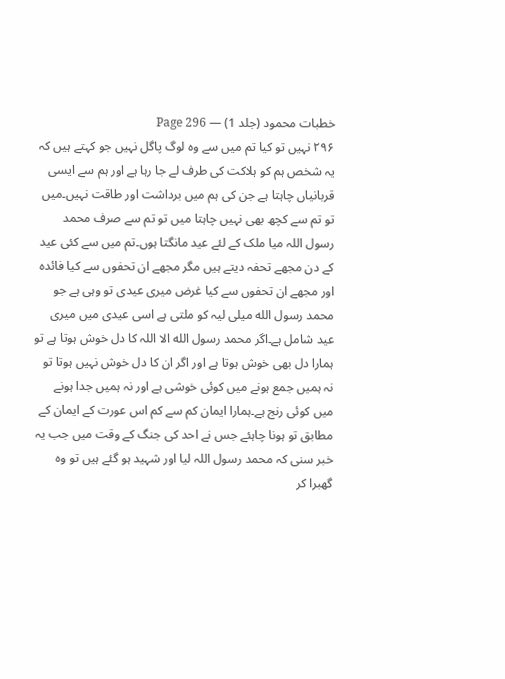خطبات محمود (جلد 1) — Page 296
٢٩۶ نہیں تو کیا تم میں سے وہ لوگ پاگل نہیں جو کہتے ہیں کہ یہ شخص ہم کو ہلاکت کی طرف لے جا رہا ہے اور ہم سے ایسی قربانیاں چاہتا ہے جن کی ہم میں برداشت اور طاقت نہیں۔میں تو تم سے کچھ بھی نہیں چاہتا میں تو تم سے صرف محمد رسول اللہ میا ملک کے لئے عید مانگتا ہوں۔تم میں سے کئی عید کے دن مجھے تحفہ دیتے ہیں مگر مجھے ان تحفوں سے کیا فائدہ اور مجھے ان تحفوں سے کیا غرض میری عیدی تو وہی ہے جو محمد رسول الله میلی لیہ کو ملتی ہے اسی عیدی میں میری عید شامل ہے۔اگر محمد رسول الله الا اللہ کا دل خوش ہوتا ہے تو ہمارا دل بھی خوش ہوتا ہے اور اگر ان کا دل خوش نہیں ہوتا تو نہ ہمیں جمع ہونے میں کوئی خوشی ہے اور نہ ہمیں جدا ہونے میں کوئی رنج ہے۔ہمارا ایمان کم سے کم اس عورت کے ایمان کے مطابق تو ہونا چاہئے جس نے احد کی جنگ کے وقت میں جب یہ خبر سنی کہ محمد رسول اللہ لیا اور شہید ہو گئے ہیں تو وہ گھبرا کر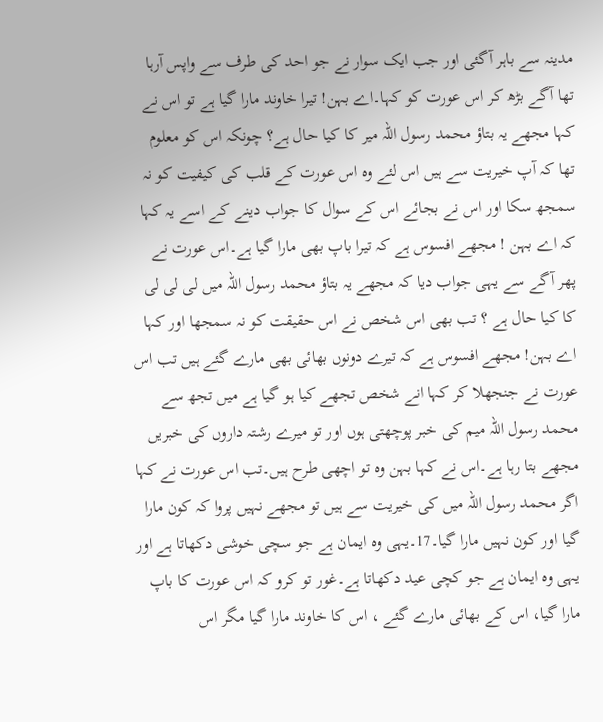مدینہ سے باہر آگئی اور جب ایک سوار نے جو احد کی طرف سے واپس آرہا تھا آگے بڑھ کر اس عورت کو کہا۔اے بہن! تیرا خاوند مارا گیا ہے تو اس نے کہا مجھے یہ بتاؤ محمد رسول اللہ میر کا کیا حال ہے؟ چونکہ اس کو معلوم تھا کہ آپ خیریت سے ہیں اس لئے وہ اس عورت کے قلب کی کیفیت کو نہ سمجھ سکا اور اس نے بجائے اس کے سوال کا جواب دینے کے اسے یہ کہا کہ اے بہن ! مجھے افسوس ہے کہ تیرا باپ بھی مارا گیا ہے۔اس عورت نے پھر آگے سے یہی جواب دیا کہ مجھے یہ بتاؤ محمد رسول اللہ میں لی لی لی کا کیا حال ہے ؟ تب بھی اس شخص نے اس حقیقت کو نہ سمجھا اور کہا اے بہن! مجھے افسوس ہے کہ تیرے دونوں بھائی بھی مارے گئے ہیں تب اس عورت نے جنجھلا کر کہا انے شخص تجھے کیا ہو گیا ہے میں تجھ سے محمد رسول اللہ میم کی خبر پوچھتی ہوں اور تو میرے رشتہ داروں کی خبریں مجھے بتا رہا ہے۔اس نے کہا بہن وہ تو اچھی طرح ہیں۔تب اس عورت نے کہا اگر محمد رسول اللہ میں کی خیریت سے ہیں تو مجھے نہیں پروا کہ کون مارا گیا اور کون نہیں مارا گیا۔17۔یہی وہ ایمان ہے جو سچی خوشی دکھاتا ہے اور یہی وہ ایمان ہے جو کچی عید دکھاتا ہے۔غور تو کرو کہ اس عورت کا باپ مارا گیا، اس کے بھائی مارے گئے ، اس کا خاوند مارا گیا مگر اس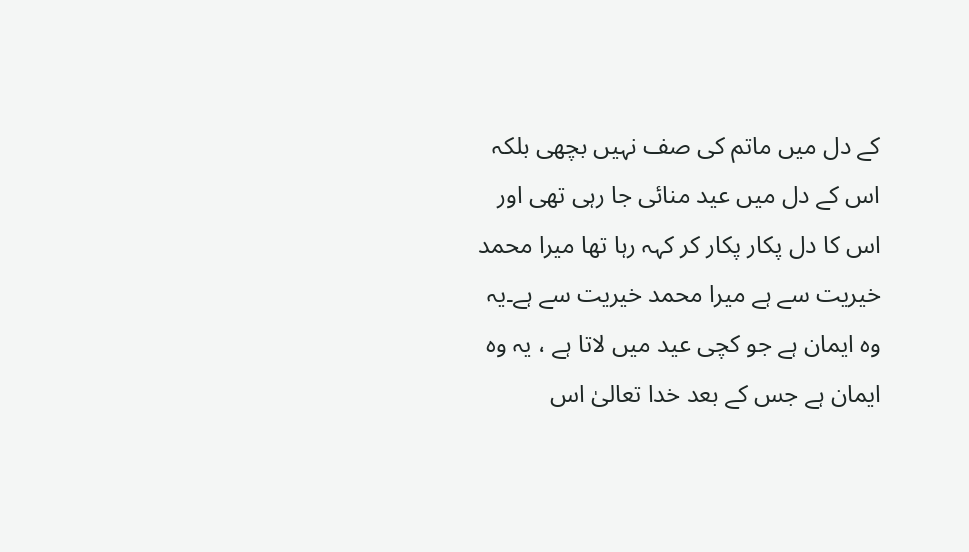کے دل میں ماتم کی صف نہیں بچھی بلکہ اس کے دل میں عید منائی جا رہی تھی اور اس کا دل پکار پکار کر کہہ رہا تھا میرا محمد خیریت سے ہے میرا محمد خیریت سے ہے۔یہ وہ ایمان ہے جو کچی عید میں لاتا ہے ، یہ وہ ایمان ہے جس کے بعد خدا تعالیٰ اس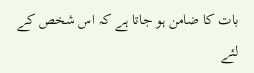بات کا ضامن ہو جاتا ہے کہ اس شخص کے لئے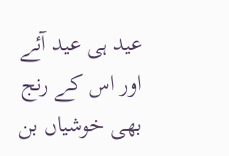عید ہی عید آئے اور اس کے رنج بھی خوشیاں بن